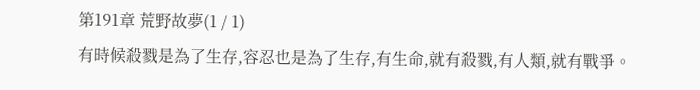第191章 荒野故夢(1 / 1)
有時候殺戮是為了生存,容忍也是為了生存,有生命,就有殺戮,有人類,就有戰爭。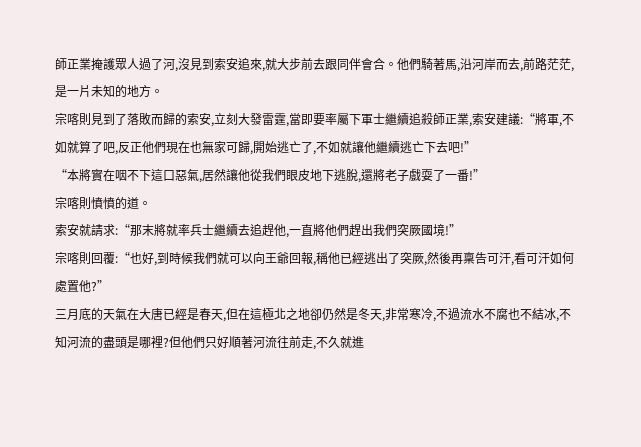師正業掩護眾人過了河,沒見到索安追來,就大步前去跟同伴會合。他們騎著馬,沿河岸而去,前路茫茫,是一片未知的地方。
宗喀則見到了落敗而歸的索安,立刻大發雷霆,當即要率屬下軍士繼續追殺師正業,索安建議:“將軍,不如就算了吧,反正他們現在也無家可歸,開始逃亡了,不如就讓他繼續逃亡下去吧!”
“本將實在咽不下這口惡氣,居然讓他從我們眼皮地下逃脫,還將老子戲耍了一番!”
宗喀則憤憤的道。
索安就請求:“那末將就率兵士繼續去追趕他,一直將他們趕出我們突厥國境!”
宗喀則回覆:“也好,到時候我們就可以向王爺回報,稱他已經逃出了突厥,然後再稟告可汗,看可汗如何處置他?”
三月底的天氣在大唐已經是春天,但在這極北之地卻仍然是冬天,非常寒冷,不過流水不腐也不結冰,不知河流的盡頭是哪裡?但他們只好順著河流往前走,不久就進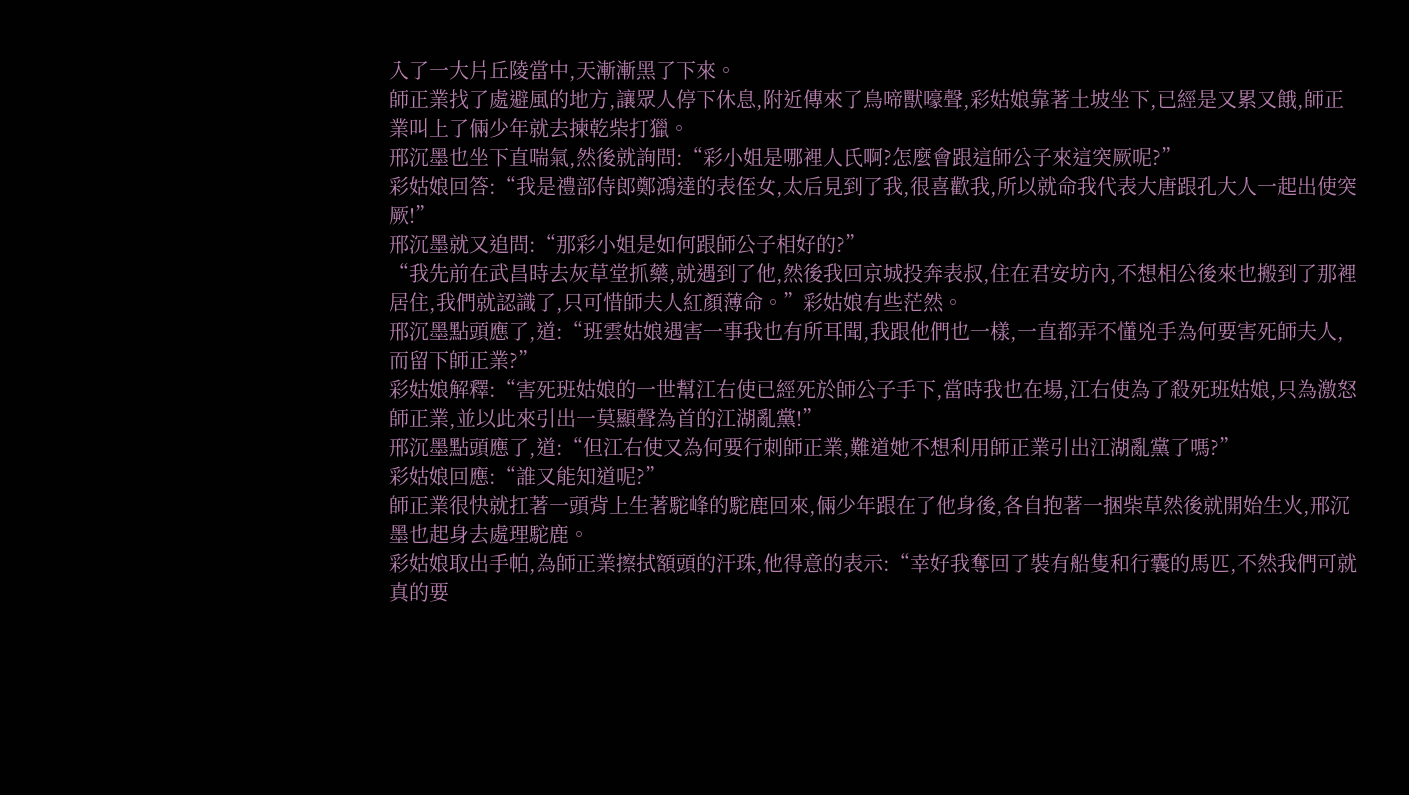入了一大片丘陵當中,天漸漸黑了下來。
師正業找了處避風的地方,讓眾人停下休息,附近傳來了鳥啼獸嚎聲,彩姑娘靠著土坡坐下,已經是又累又餓,師正業叫上了倆少年就去揀乾柴打獵。
邢沉墨也坐下直喘氣,然後就詢問:“彩小姐是哪裡人氏啊?怎麼會跟這師公子來這突厥呢?”
彩姑娘回答:“我是禮部侍郎鄭鴻達的表侄女,太后見到了我,很喜歡我,所以就命我代表大唐跟孔大人一起出使突厥!”
邢沉墨就又追問:“那彩小姐是如何跟師公子相好的?”
“我先前在武昌時去灰草堂抓藥,就遇到了他,然後我回京城投奔表叔,住在君安坊內,不想相公後來也搬到了那裡居住,我們就認識了,只可惜師夫人紅顏薄命。”彩姑娘有些茫然。
邢沉墨點頭應了,道:“班雲姑娘遇害一事我也有所耳聞,我跟他們也一樣,一直都弄不懂兇手為何要害死師夫人,而留下師正業?”
彩姑娘解釋:“害死班姑娘的一世幫江右使已經死於師公子手下,當時我也在場,江右使為了殺死班姑娘,只為激怒師正業,並以此來引出一莫顯聲為首的江湖亂黨!”
邢沉墨點頭應了,道:“但江右使又為何要行刺師正業,難道她不想利用師正業引出江湖亂黨了嗎?”
彩姑娘回應:“誰又能知道呢?”
師正業很快就扛著一頭背上生著駝峰的駝鹿回來,倆少年跟在了他身後,各自抱著一捆柴草然後就開始生火,邢沉墨也起身去處理駝鹿。
彩姑娘取出手帕,為師正業擦拭額頭的汗珠,他得意的表示:“幸好我奪回了裝有船隻和行囊的馬匹,不然我們可就真的要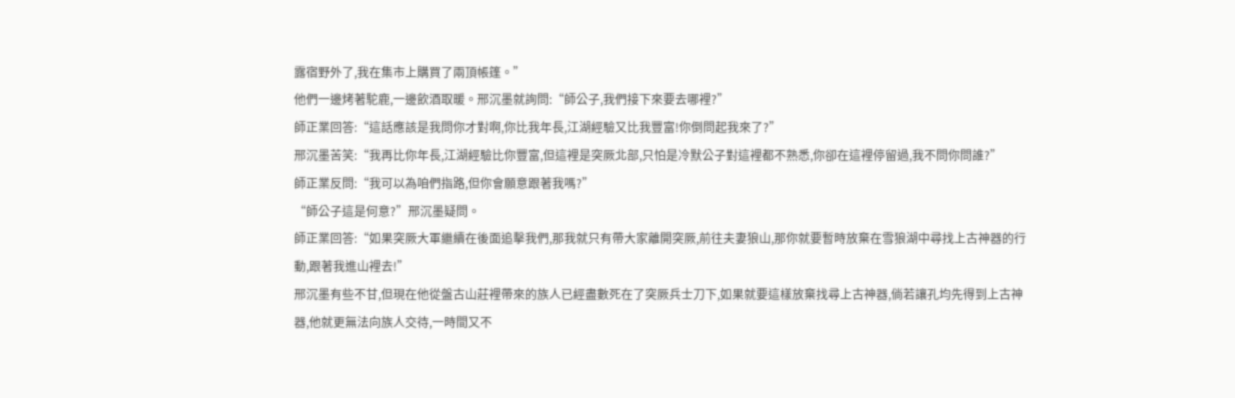露宿野外了,我在集市上購買了兩頂帳篷。”
他們一邊烤著駝鹿,一邊飲酒取暖。邢沉墨就詢問:“師公子,我們接下來要去哪裡?”
師正業回答:“這話應該是我問你才對啊,你比我年長,江湖經驗又比我豐富!你倒問起我來了?”
邢沉墨苦笑:“我再比你年長,江湖經驗比你豐富,但這裡是突厥北部,只怕是冷默公子對這裡都不熟悉,你卻在這裡停留過,我不問你問誰?”
師正業反問:“我可以為咱們指路,但你會願意跟著我嗎?”
“師公子這是何意?”邢沉墨疑問。
師正業回答:“如果突厥大軍繼續在後面追擊我們,那我就只有帶大家離開突厥,前往夫妻狼山,那你就要暫時放棄在雪狼湖中尋找上古神器的行動,跟著我進山裡去!”
邢沉墨有些不甘,但現在他從盤古山莊裡帶來的族人已經盡數死在了突厥兵士刀下,如果就要這樣放棄找尋上古神器,倘若讓孔均先得到上古神器,他就更無法向族人交待,一時間又不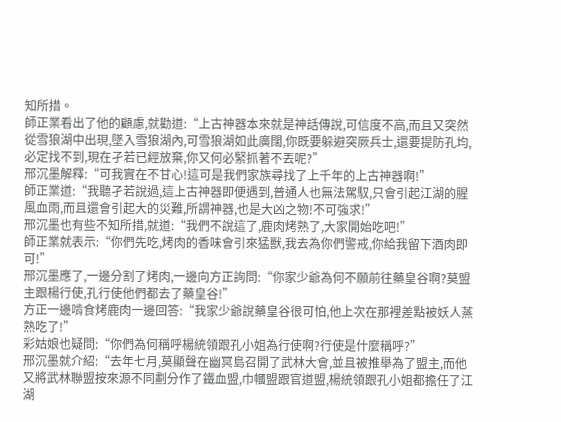知所措。
師正業看出了他的顧慮,就勸道:“上古神器本來就是神話傳說,可信度不高,而且又突然從雪狼湖中出現,墜入雪狼湖內,可雪狼湖如此廣闊,你既要躲避突厥兵士,還要提防孔均,必定找不到,現在孑若已經放棄,你又何必緊抓著不丟呢?”
邢沉墨解釋:“可我實在不甘心!這可是我們家族尋找了上千年的上古神器啊!”
師正業道:“我聽孑若說過,這上古神器即便遇到,普通人也無法駕馭,只會引起江湖的腥風血雨,而且還會引起大的災難,所謂神器,也是大凶之物!不可強求!”
邢沉墨也有些不知所措,就道:“我們不說這了,鹿肉烤熟了,大家開始吃吧!”
師正業就表示:“你們先吃,烤肉的香味會引來猛獸,我去為你們警戒,你給我留下酒肉即可!”
邢沉墨應了,一邊分割了烤肉,一邊向方正詢問:“你家少爺為何不願前往藥皇谷啊?莫盟主跟楊行使,孔行使他們都去了藥皇谷!”
方正一邊啃食烤鹿肉一邊回答:“我家少爺說藥皇谷很可怕,他上次在那裡差點被妖人蒸熟吃了!”
彩姑娘也疑問:“你們為何稱呼楊統領跟孔小姐為行使啊?行使是什麼稱呼?”
邢沉墨就介紹:“去年七月,莫顯聲在幽冥島召開了武林大會,並且被推舉為了盟主,而他又將武林聯盟按來源不同劃分作了鐵血盟,巾幗盟跟官道盟,楊統領跟孔小姐都擔任了江湖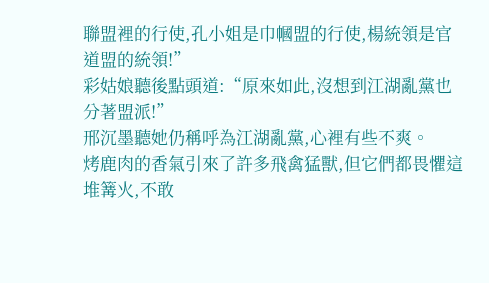聯盟裡的行使,孔小姐是巾幗盟的行使,楊統領是官道盟的統領!”
彩姑娘聽後點頭道:“原來如此,沒想到江湖亂黨也分著盟派!”
邢沉墨聽她仍稱呼為江湖亂黨,心裡有些不爽。
烤鹿肉的香氣引來了許多飛禽猛獸,但它們都畏懼這堆篝火,不敢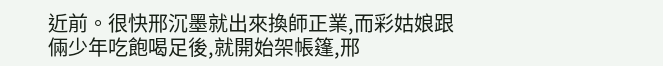近前。很快邢沉墨就出來換師正業,而彩姑娘跟倆少年吃飽喝足後,就開始架帳篷,邢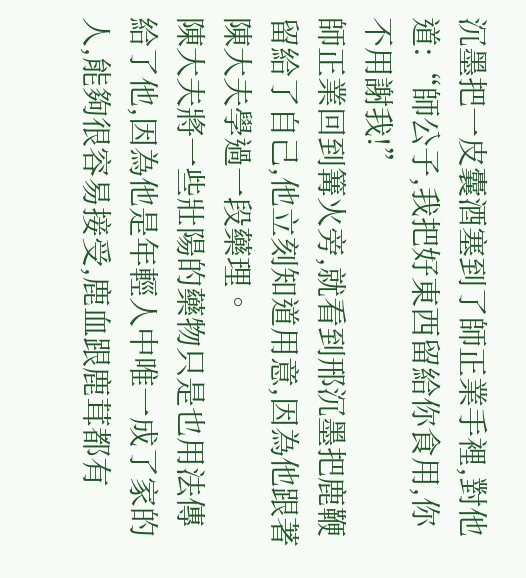沉墨把一皮囊酒塞到了師正業手裡,對他道:“師公子,我把好東西留給你食用,你不用謝我!”
師正業回到篝火旁,就看到邢沉墨把鹿鞭留給了自己,他立刻知道用意,因為他跟著陳大夫學過一段藥理。
陳大夫將一些壯陽的藥物只是也用法傳給了他,因為他是年輕人中唯一成了家的人,能夠很容易接受,鹿血跟鹿茸都有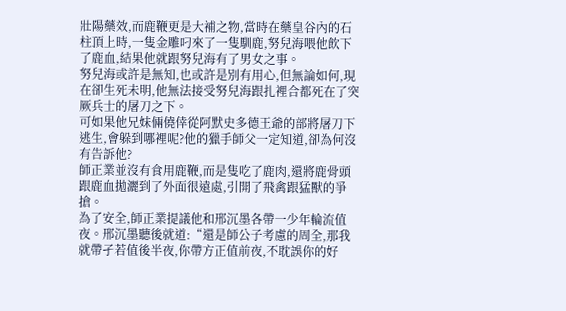壯陽藥效,而鹿鞭更是大補之物,當時在藥皇谷內的石柱頂上時,一隻金雕叼來了一隻馴鹿,努兒海喂他飲下了鹿血,結果他就跟努兒海有了男女之事。
努兒海或許是無知,也或許是別有用心,但無論如何,現在卻生死未明,他無法接受努兒海跟扎裡合都死在了突厥兵士的屠刀之下。
可如果他兄妹倆僥倖從阿默史多德王爺的部將屠刀下逃生,會躲到哪裡呢?他的獵手師父一定知道,卻為何沒有告訴他?
師正業並沒有食用鹿鞭,而是隻吃了鹿肉,還將鹿骨頭跟鹿血拋灑到了外面很遠處,引開了飛禽跟猛獸的爭搶。
為了安全,師正業提議他和邢沉墨各帶一少年輪流值夜。邢沉墨聽後就道:“還是師公子考慮的周全,那我就帶孑若值後半夜,你帶方正值前夜,不耽誤你的好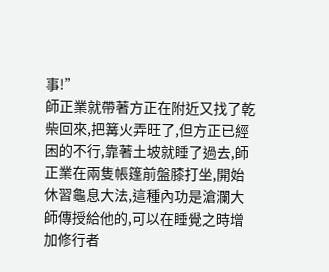事!”
師正業就帶著方正在附近又找了乾柴回來,把篝火弄旺了,但方正已經困的不行,靠著土坡就睡了過去,師正業在兩隻帳篷前盤膝打坐,開始休習龜息大法,這種內功是滄瀾大師傳授給他的,可以在睡覺之時增加修行者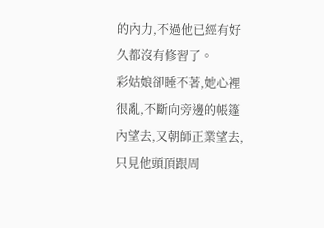的內力,不過他已經有好久都沒有修習了。
彩姑娘卻睡不著,她心裡很亂,不斷向旁邊的帳篷內望去,又朝師正業望去,只見他頭頂跟周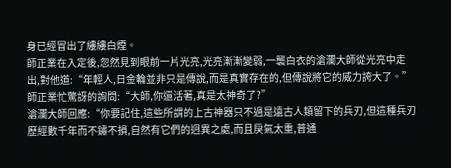身已經冒出了縷縷白煙。
師正業在入定後,忽然見到眼前一片光亮,光亮漸漸變弱,一襲白衣的滄瀾大師從光亮中走出,對他道:“年輕人,日金輪並非只是傳說,而是真實存在的,但傳說將它的威力誇大了。”
師正業忙驚訝的詢問:“大師,你還活著,真是太神奇了?”
滄瀾大師回應:“你要記住,這些所謂的上古神器只不過是遠古人類留下的兵刃,但這種兵刃歷經數千年而不鏽不損,自然有它們的迥異之處,而且戾氣太重,普通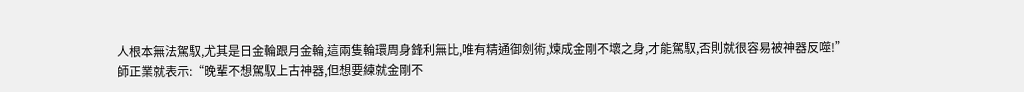人根本無法駕馭,尤其是日金輪跟月金輪,這兩隻輪環周身鋒利無比,唯有精通御劍術,煉成金剛不壞之身,才能駕馭,否則就很容易被神器反噬!”
師正業就表示:“晚輩不想駕馭上古神器,但想要練就金剛不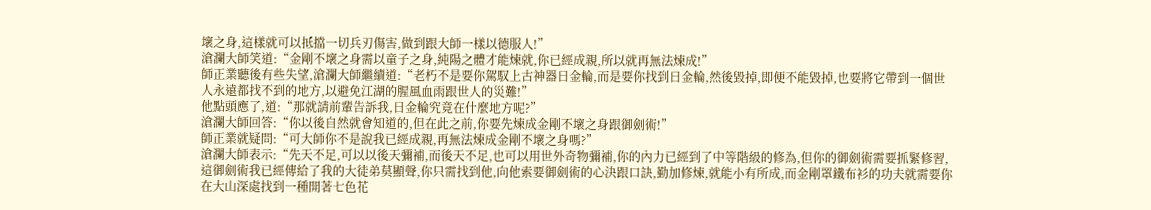壞之身,這樣就可以抵擋一切兵刃傷害,做到跟大師一樣以德服人!”
滄瀾大師笑道:“金剛不壞之身需以童子之身,純陽之體才能煉就,你已經成親,所以就再無法煉成!”
師正業聽後有些失望,滄瀾大師繼續道:“老朽不是要你駕馭上古神器日金輪,而是要你找到日金輪,然後毀掉,即便不能毀掉,也要將它帶到一個世人永遠都找不到的地方,以避免江湖的腥風血雨跟世人的災難!”
他點頭應了,道:“那就請前輩告訴我,日金輪究竟在什麼地方呢?”
滄瀾大師回答:“你以後自然就會知道的,但在此之前,你要先煉成金剛不壞之身跟御劍術!”
師正業就疑問:“可大師你不是說我已經成親,再無法煉成金剛不壞之身嗎?”
滄瀾大師表示:“先天不足,可以以後天彌補,而後天不足,也可以用世外奇物彌補,你的內力已經到了中等階級的修為,但你的御劍術需要抓緊修習,這御劍術我已經傳給了我的大徒弟莫顯聲,你只需找到他,向他索要御劍術的心決跟口訣,勤加修煉,就能小有所成,而金剛罩鐵布衫的功夫就需要你在大山深處找到一種開著七色花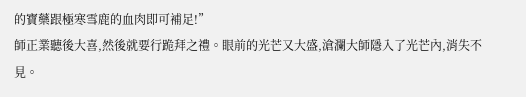的寶藥跟極寒雪鹿的血肉即可補足!”
師正業聽後大喜,然後就要行跪拜之禮。眼前的光芒又大盛,滄瀾大師隱入了光芒內,消失不見。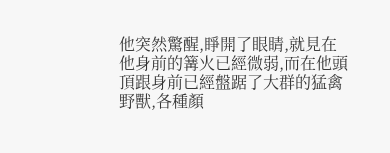他突然驚醒,睜開了眼睛,就見在他身前的篝火已經微弱,而在他頭頂跟身前已經盤踞了大群的猛禽野獸,各種顏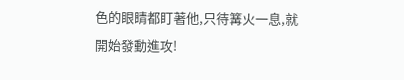色的眼睛都盯著他,只待篝火一息,就開始發動進攻!